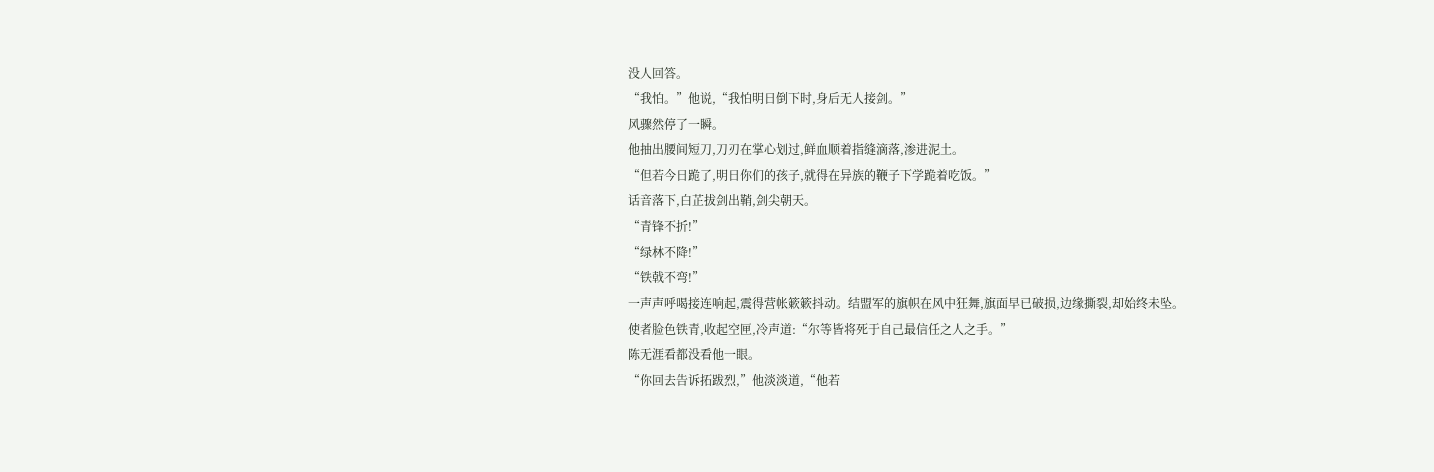没人回答。
“我怕。”他说,“我怕明日倒下时,身后无人接剑。”
风骤然停了一瞬。
他抽出腰间短刀,刀刃在掌心划过,鲜血顺着指缝滴落,渗进泥土。
“但若今日跪了,明日你们的孩子,就得在异族的鞭子下学跪着吃饭。”
话音落下,白芷拔剑出鞘,剑尖朝天。
“青锋不折!”
“绿林不降!”
“铁戟不弯!”
一声声呼喝接连响起,震得营帐簌簌抖动。结盟军的旗帜在风中狂舞,旗面早已破损,边缘撕裂,却始终未坠。
使者脸色铁青,收起空匣,冷声道:“尔等皆将死于自己最信任之人之手。”
陈无涯看都没看他一眼。
“你回去告诉拓跋烈,”他淡淡道,“他若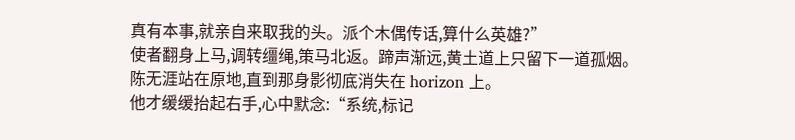真有本事,就亲自来取我的头。派个木偶传话,算什么英雄?”
使者翻身上马,调转缰绳,策马北返。蹄声渐远,黄土道上只留下一道孤烟。
陈无涯站在原地,直到那身影彻底消失在 horizon 上。
他才缓缓抬起右手,心中默念:“系统,标记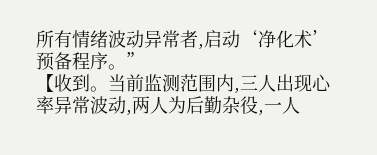所有情绪波动异常者,启动‘净化术’预备程序。”
【收到。当前监测范围内,三人出现心率异常波动,两人为后勤杂役,一人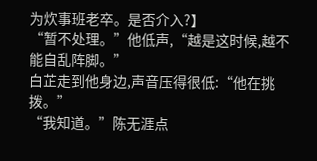为炊事班老卒。是否介入?】
“暂不处理。”他低声,“越是这时候,越不能自乱阵脚。”
白芷走到他身边,声音压得很低:“他在挑拨。”
“我知道。”陈无涯点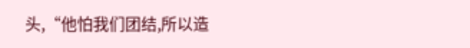头,“他怕我们团结,所以造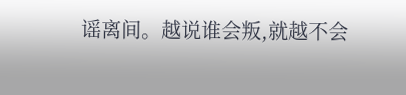谣离间。越说谁会叛,就越不会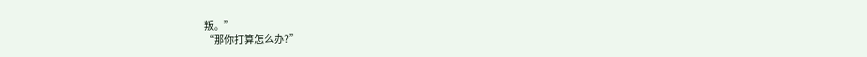叛。”
“那你打算怎么办?”